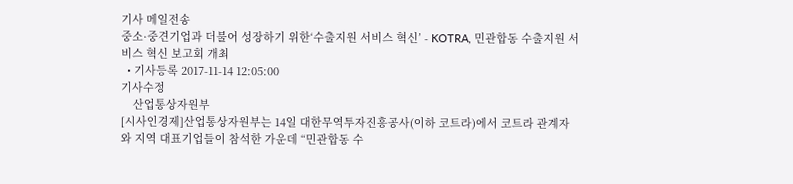기사 메일전송
중소·중견기업과 더불어 성장하기 위한‘수출지원 서비스 혁신’ - KOTRA, 민관합동 수출지원 서비스 혁신 보고회 개최
  • 기사등록 2017-11-14 12:05:00
기사수정
    산업통상자원부
[시사인경제]산업통상자원부는 14일 대한무역투자진흥공사(이하 코트라)에서 코트라 관계자와 지역 대표기업들이 참석한 가운데 “민관합동 수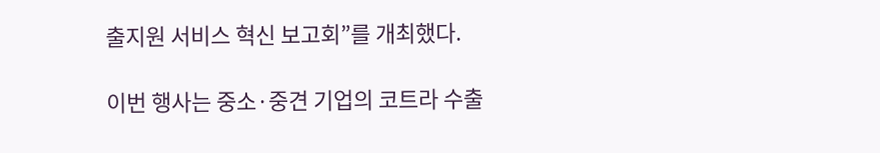출지원 서비스 혁신 보고회”를 개최했다.

이번 행사는 중소·중견 기업의 코트라 수출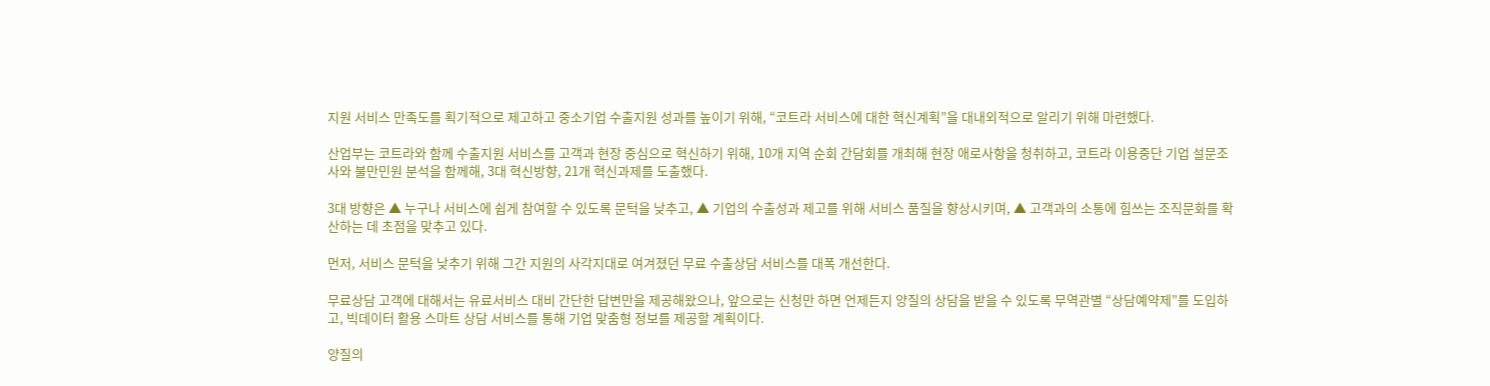지원 서비스 만족도를 획기적으로 제고하고 중소기업 수출지원 성과를 높이기 위해, “코트라 서비스에 대한 혁신계획”을 대내외적으로 알리기 위해 마련했다.

산업부는 코트라와 함께 수출지원 서비스를 고객과 현장 중심으로 혁신하기 위해, 10개 지역 순회 간담회를 개최해 현장 애로사항을 청취하고, 코트라 이용중단 기업 설문조사와 불만민원 분석을 함께해, 3대 혁신방향, 21개 혁신과제를 도출했다.

3대 방향은 ▲ 누구나 서비스에 쉽게 참여할 수 있도록 문턱을 낮추고, ▲ 기업의 수출성과 제고를 위해 서비스 품질을 향상시키며, ▲ 고객과의 소통에 힘쓰는 조직문화를 확산하는 데 초점을 맞추고 있다.

먼저, 서비스 문턱을 낮추기 위해 그간 지원의 사각지대로 여겨졌던 무료 수출상담 서비스를 대폭 개선한다.

무료상담 고객에 대해서는 유료서비스 대비 간단한 답변만을 제공해왔으나, 앞으로는 신청만 하면 언제든지 양질의 상담을 받을 수 있도록 무역관별 “상담예약제”를 도입하고, 빅데이터 활용 스마트 상담 서비스를 통해 기업 맞춤형 정보를 제공할 계획이다.

양질의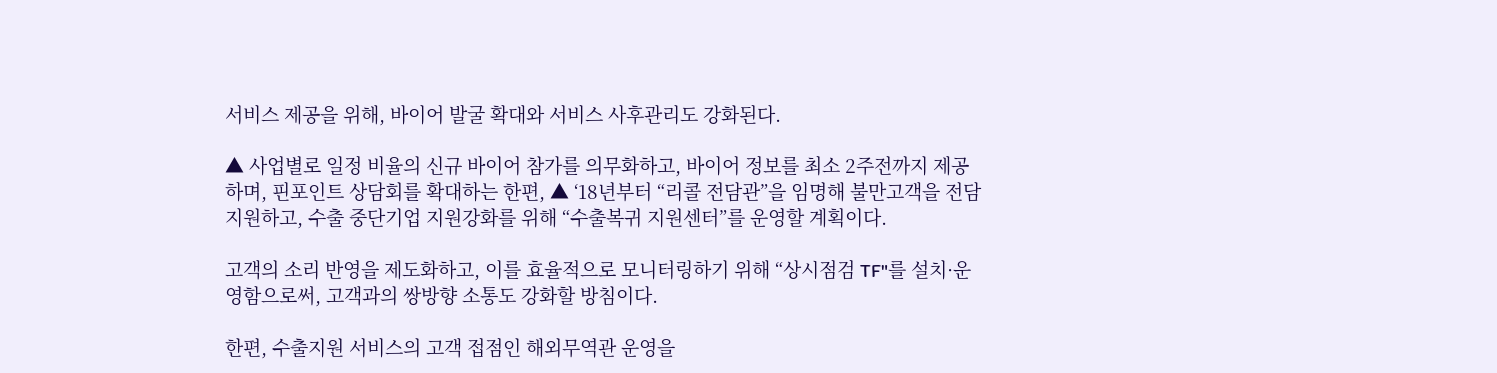서비스 제공을 위해, 바이어 발굴 확대와 서비스 사후관리도 강화된다.

▲ 사업별로 일정 비율의 신규 바이어 참가를 의무화하고, 바이어 정보를 최소 2주전까지 제공하며, 핀포인트 상담회를 확대하는 한편, ▲ ‘18년부터 “리콜 전담관”을 임명해 불만고객을 전담지원하고, 수출 중단기업 지원강화를 위해 “수출복귀 지원센터”를 운영할 계획이다.

고객의 소리 반영을 제도화하고, 이를 효율적으로 모니터링하기 위해 “상시점검 TF"를 설치·운영함으로써, 고객과의 쌍방향 소통도 강화할 방침이다.

한편, 수출지원 서비스의 고객 접점인 해외무역관 운영을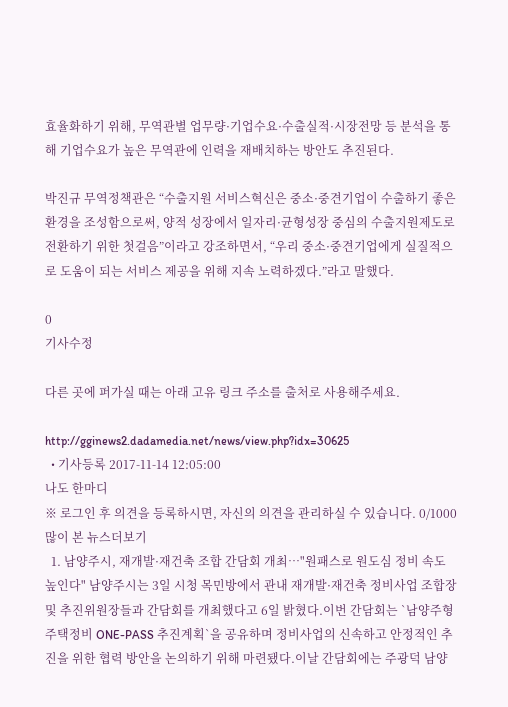효율화하기 위해, 무역관별 업무량·기업수요·수출실적·시장전망 등 분석을 통해 기업수요가 높은 무역관에 인력을 재배치하는 방안도 추진된다.

박진규 무역정책관은 “수출지원 서비스혁신은 중소·중견기업이 수출하기 좋은 환경을 조성함으로써, 양적 성장에서 일자리·균형성장 중심의 수출지원제도로 전환하기 위한 첫걸음”이라고 강조하면서, “우리 중소·중견기업에게 실질적으로 도움이 되는 서비스 제공을 위해 지속 노력하겠다.”라고 말했다.

0
기사수정

다른 곳에 퍼가실 때는 아래 고유 링크 주소를 출처로 사용해주세요.

http://gginews2.dadamedia.net/news/view.php?idx=30625
  • 기사등록 2017-11-14 12:05:00
나도 한마디
※ 로그인 후 의견을 등록하시면, 자신의 의견을 관리하실 수 있습니다. 0/1000
많이 본 뉴스더보기
  1. 남양주시, 재개발·재건축 조합 간담회 개최…"원패스로 원도심 정비 속도 높인다" 남양주시는 3일 시청 목민방에서 관내 재개발·재건축 정비사업 조합장 및 추진위원장들과 간담회를 개최했다고 6일 밝혔다.이번 간담회는 `남양주형 주택정비 ONE-PASS 추진계획`을 공유하며 정비사업의 신속하고 안정적인 추진을 위한 협력 방안을 논의하기 위해 마련됐다.이날 간담회에는 주광덕 남양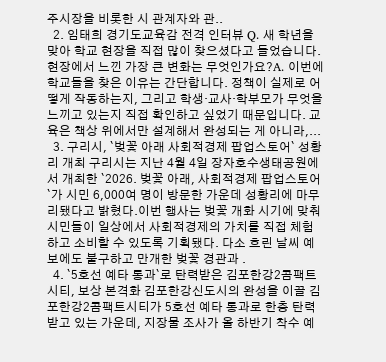주시장을 비롯한 시 관계자와 관..
  2. 임태희 경기도교육감 전격 인터뷰 Q. 새 학년을 맞아 학교 현장을 직접 많이 찾으셨다고 들었습니다. 현장에서 느낀 가장 큰 변화는 무엇인가요?A. 이번에 학교들을 찾은 이유는 간단합니다. 정책이 실제로 어떻게 작동하는지, 그리고 학생·교사·학부모가 무엇을 느끼고 있는지 직접 확인하고 싶었기 때문입니다. 교육은 책상 위에서만 설계해서 완성되는 게 아니라,...
  3. 구리시, `벚꽃 아래 사회적경제 팝업스토어` 성황리 개최 구리시는 지난 4월 4일 장자호수생태공원에서 개최한 `2026. 벚꽃 아래, 사회적경제 팝업스토어`가 시민 6,000여 명이 방문한 가운데 성황리에 마무리됐다고 밝혔다.이번 행사는 벚꽃 개화 시기에 맞춰 시민들이 일상에서 사회적경제의 가치를 직접 체험하고 소비할 수 있도록 기획됐다. 다소 흐린 날씨 예보에도 불구하고 만개한 벚꽃 경관과 .
  4. `5호선 예타 통과`로 탄력받은 김포한강2콤팩트시티, 보상 본격화 김포한강신도시의 완성을 이끌 김포한강2콤팩트시티가 5호선 예타 통과로 한층 탄력받고 있는 가운데, 지장물 조사가 올 하반기 착수 예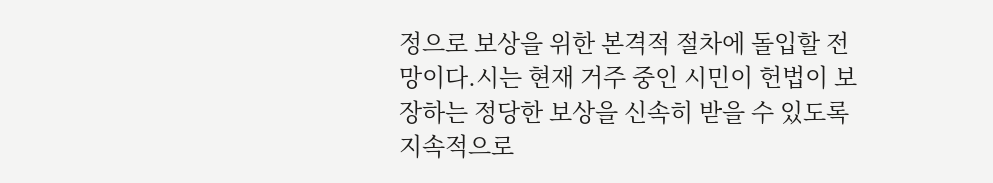정으로 보상을 위한 본격적 절차에 돌입할 전망이다.시는 현재 거주 중인 시민이 헌법이 보장하는 정당한 보상을 신속히 받을 수 있도록 지속적으로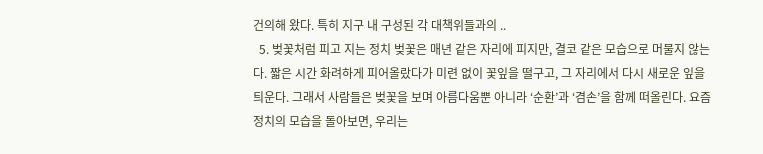건의해 왔다. 특히 지구 내 구성된 각 대책위들과의 ..
  5. 벚꽃처럼 피고 지는 정치 벚꽃은 매년 같은 자리에 피지만, 결코 같은 모습으로 머물지 않는다. 짧은 시간 화려하게 피어올랐다가 미련 없이 꽃잎을 떨구고, 그 자리에서 다시 새로운 잎을 틔운다. 그래서 사람들은 벚꽃을 보며 아름다움뿐 아니라 ‘순환’과 ‘겸손’을 함께 떠올린다. 요즘 정치의 모습을 돌아보면, 우리는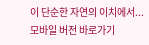이 단순한 자연의 이치에서...
모바일 버전 바로가기